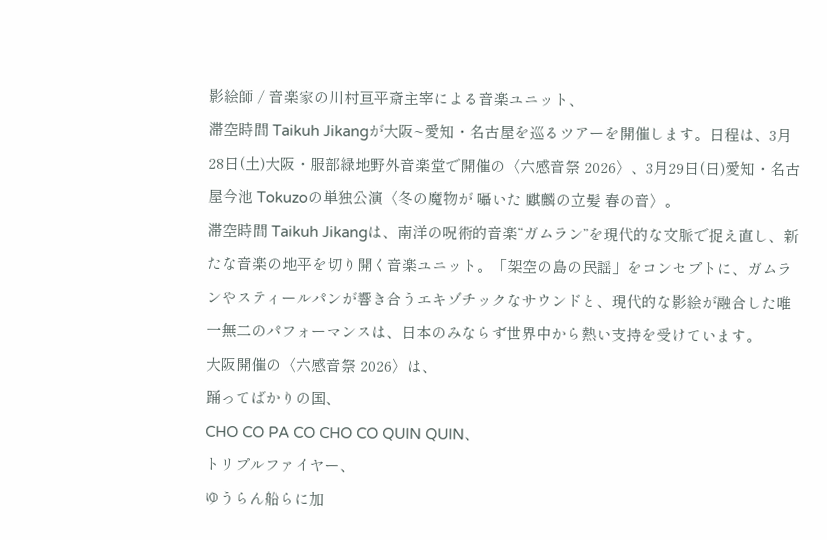影絵師 / 音楽家の川村亘平斎主宰による音楽ユニット、
滞空時間 Taikuh Jikangが大阪~愛知・名古屋を巡るツアーを開催します。日程は、3月28日(土)大阪・服部緑地野外音楽堂で開催の〈六感音祭 2026〉、3月29日(日)愛知・名古屋今池 Tokuzoの単独公演〈冬の魔物が 囁いた 麒麟の立髪 春の音〉。
滞空時間 Taikuh Jikangは、南洋の呪術的音楽“ガムラン”を現代的な文脈で捉え直し、新たな音楽の地平を切り開く音楽ユニット。「架空の島の民謡」をコンセプトに、ガムランやスティールパンが響き合うエキゾチックなサウンドと、現代的な影絵が融合した唯一無二のパフォーマンスは、日本のみならず世界中から熱い支持を受けています。
大阪開催の〈六感音祭 2026〉は、
踊ってばかりの国、
CHO CO PA CO CHO CO QUIN QUIN、
トリプルファイヤー、
ゆうらん船らに加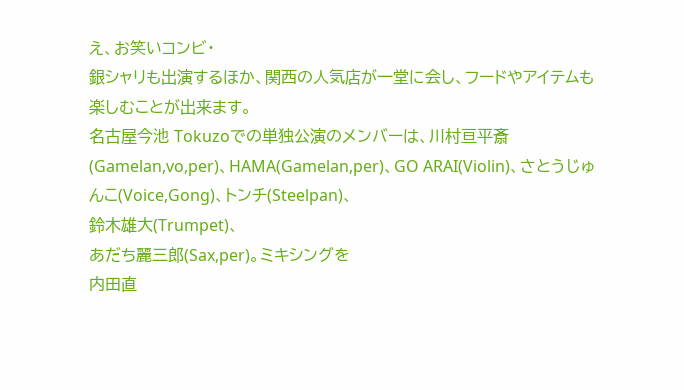え、お笑いコンビ・
銀シャリも出演するほか、関西の人気店が一堂に会し、フードやアイテムも楽しむことが出来ます。
名古屋今池 Tokuzoでの単独公演のメンバーは、川村亘平斎(Gamelan,vo,per)、HAMA(Gamelan,per)、GO ARAI(Violin)、さとうじゅんこ(Voice,Gong)、トンチ(Steelpan)、
鈴木雄大(Trumpet)、
あだち麗三郎(Sax,per)。ミキシングを
内田直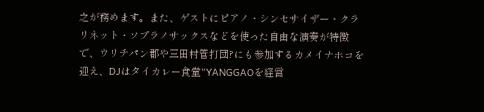之が務めます。また、ゲストにピアノ・シンセサイザー・クラリネット・ソプラノサックスなどを使った自由な演奏が特徴で、ウリチパン郡や三田村管打団?にも参加するカメイナホコを迎え、DJはタイカレー食堂“YANGGAOを経営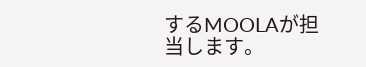するMOOLAが担当します。